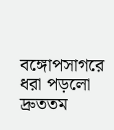বঙ্গোপসাগরে ধরা পড়লো দ্রুততম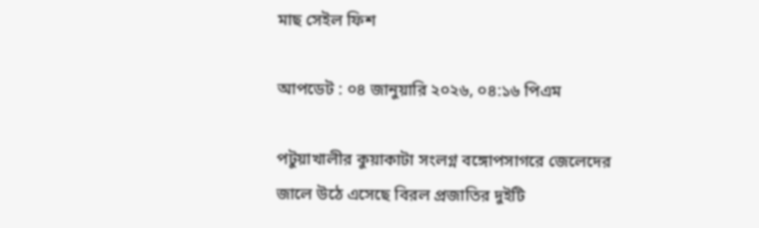মাছ সেইল ফিশ

আপডেট : ০৪ জানুয়ারি ২০২৬, ০৪:১৬ পিএম

পটুয়াখালীর কুয়াকাটা সংলগ্ন বঙ্গোপসাগরে জেলেদের জালে উঠে এসেছে বিরল প্রজাতির দুইটি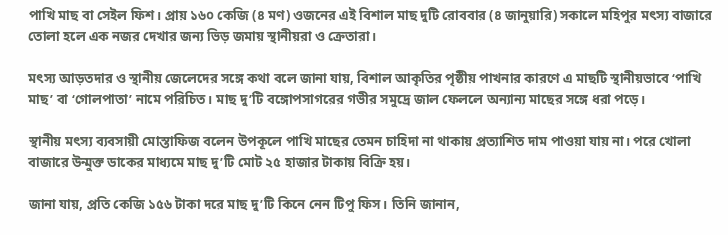পাখি মাছ বা সেইল ফিশ। প্রায় ১৬০ কেজি (৪ মণ) ওজনের এই বিশাল মাছ দুটি রোববার (৪ জানুয়ারি) সকালে মহিপুর মৎস্য বাজারে তোলা হলে এক নজর দেখার জন্য ভিড় জমায় স্থানীয়রা ও ক্রেতারা।

মৎস্য আড়তদার ও স্থানীয় জেলেদের সঙ্গে কথা বলে জানা যায়, বিশাল আকৃতির পৃষ্ঠীয় পাখনার কারণে এ মাছটি স্থানীয়ভাবে ‘পাখি মাছ’ বা ‘গোলপাতা’ নামে পরিচিত। মাছ দু’টি বঙ্গোপসাগরের গভীর সমুদ্রে জাল ফেললে অন্যান্য মাছের সঙ্গে ধরা পড়ে।

স্থানীয় মৎস্য ব্যবসায়ী মোস্তাফিজ বলেন উপকূলে পাখি মাছের তেমন চাহিদা না থাকায় প্রত্যাশিত দাম পাওয়া যায় না। পরে খোলা বাজারে উন্মুক্ত ডাকের মাধ্যমে মাছ দু’টি মোট ২৫ হাজার টাকায় বিক্রি হয়।

জানা যায়, প্রতি কেজি ১৫৬ টাকা দরে মাছ দু’টি কিনে নেন টিপু ফিস। তিনি জানান,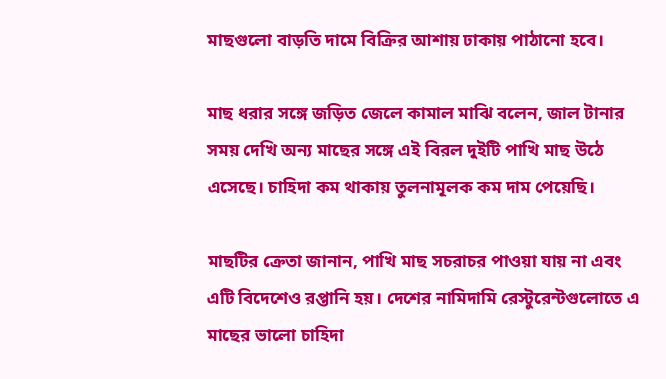মাছগুলো বাড়তি দামে বিক্রির আশায় ঢাকায় পাঠানো হবে।

মাছ ধরার সঙ্গে জড়িত জেলে কামাল মাঝি বলেন, জাল টানার সময় দেখি অন্য মাছের সঙ্গে এই বিরল দুইটি পাখি মাছ উঠে এসেছে। চাহিদা কম থাকায় তুলনামূলক কম দাম পেয়েছি।

মাছটির ক্রেতা জানান, পাখি মাছ সচরাচর পাওয়া যায় না এবং এটি বিদেশেও রপ্তানি হয়। দেশের নামিদামি রেস্টুরেন্টগুলোতে এ মাছের ভালো চাহিদা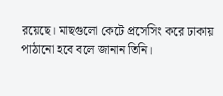রয়েছে। মাছগুলো কেটে প্রসেসিং করে ঢাকায় পাঠানো হবে বলে জানান তিনি।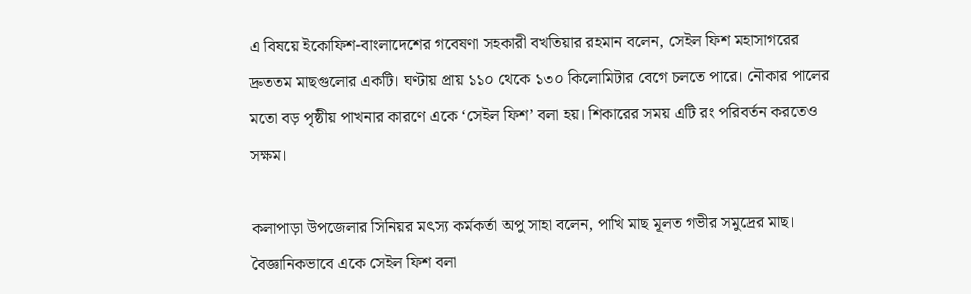এ বিষয়ে ইকোফিশ-বাংলাদেশের গবেষণা সহকারী বখতিয়ার রহমান বলেন, সেইল ফিশ মহাসাগরের দ্রুততম মাছগুলোর একটি। ঘণ্টায় প্রায় ১১০ থেকে ১৩০ কিলোমিটার বেগে চলতে পারে। নৌকার পালের মতো বড় পৃষ্ঠীয় পাখনার কারণে একে ‘সেইল ফিশ’ বলা হয়। শিকারের সময় এটি রং পরিবর্তন করতেও সক্ষম।

কলাপাড়া উপজেলার সিনিয়র মৎস্য কর্মকর্তা অপু সাহা বলেন, পাখি মাছ মূলত গভীর সমুদ্রের মাছ। বৈজ্ঞানিকভাবে একে সেইল ফিশ বলা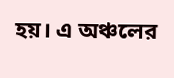হয়। এ অঞ্চলের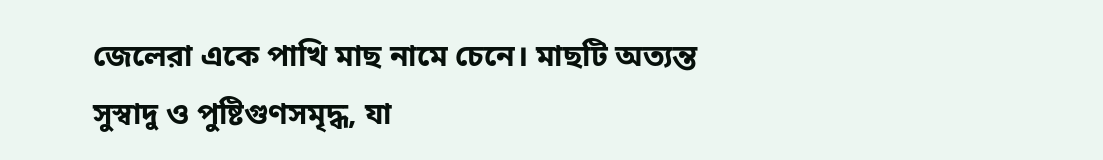জেলেরা একে পাখি মাছ নামে চেনে। মাছটি অত্যন্ত সুস্বাদু ও পুষ্টিগুণসমৃদ্ধ, যা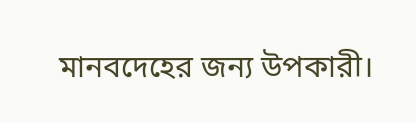মানবদেহের জন্য উপকারী।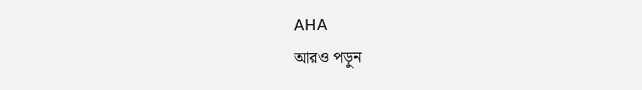AHA
আরও পড়ুন